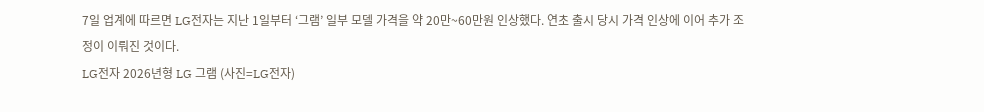7일 업계에 따르면 LG전자는 지난 1일부터 ‘그램’ 일부 모델 가격을 약 20만~60만원 인상했다. 연초 출시 당시 가격 인상에 이어 추가 조정이 이뤄진 것이다.
LG전자 2026년형 LG 그램 (사진=LG전자)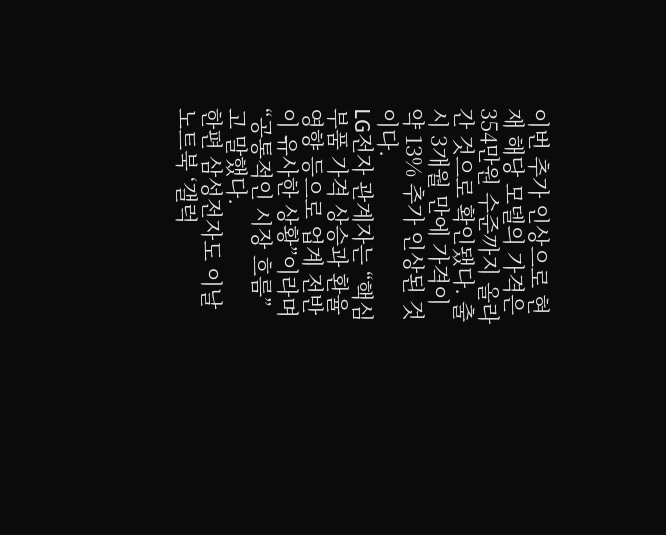이번 추가 인상으로 현재 해당 모델의 가격은 354만원 수준까지 올라간 것으로 확인됐다. 출시 3개월 만에 가격이 약 13% 추가 인상된 것이다.
LG전자 관계자는 “핵심 부품 가격 상승과 환율 영향 등으로 업계 전반이 유사한 상황”이라며 “공통적인 시장 흐름”고 말했다.
한편 삼성전자도 이날 노트북 ‘갤럭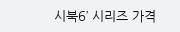시북6’ 시리즈 가격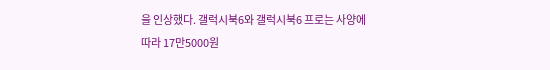을 인상했다. 갤럭시북6와 갤럭시북6 프로는 사양에 따라 17만5000원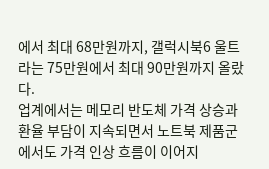에서 최대 68만원까지, 갤럭시북6 울트라는 75만원에서 최대 90만원까지 올랐다.
업계에서는 메모리 반도체 가격 상승과 환율 부담이 지속되면서 노트북 제품군에서도 가격 인상 흐름이 이어지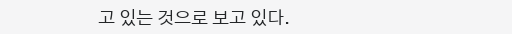고 있는 것으로 보고 있다.